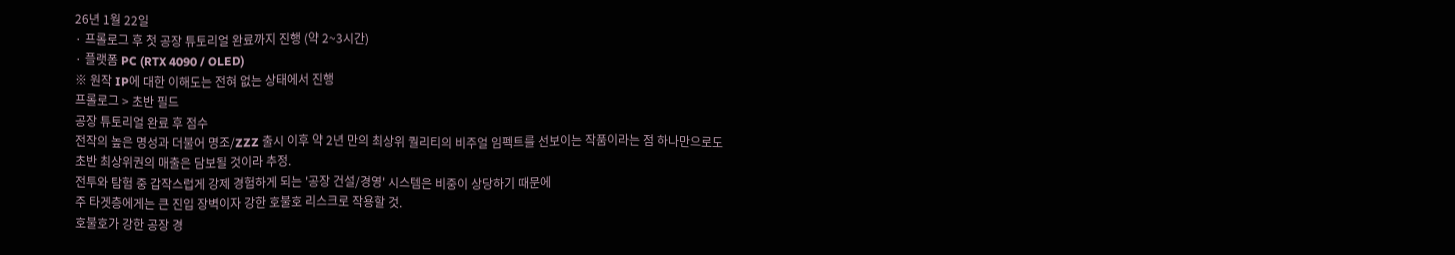26년 1월 22일
· 프롤로그 후 첫 공장 튜토리얼 완료까지 진행 (약 2~3시간)
· 플랫폼 PC (RTX 4090 / OLED)
※ 원작 IP에 대한 이해도는 전혀 없는 상태에서 진행
프롤로그 > 초반 필드
공장 튜토리얼 완료 후 점수
전작의 높은 명성과 더불어 명조/ZZZ 출시 이후 약 2년 만의 최상위 퀄리티의 비주얼 임펙트를 선보이는 작품이라는 점 하나만으로도
초반 최상위권의 매출은 담보될 것이라 추정.
전투와 탐험 중 갑작스럽게 강제 경험하게 되는 '공장 건설/경영' 시스템은 비중이 상당하기 때문에
주 타겟층에게는 큰 진입 장벽이자 강한 호불호 리스크로 작용할 것.
호불호가 강한 공장 경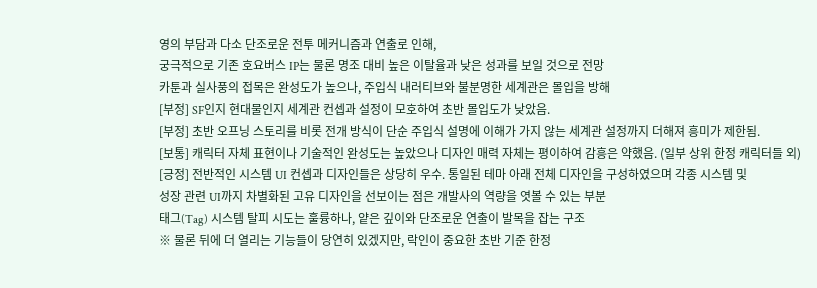영의 부담과 다소 단조로운 전투 메커니즘과 연출로 인해,
궁극적으로 기존 호요버스 IP는 물론 명조 대비 높은 이탈율과 낮은 성과를 보일 것으로 전망
카툰과 실사풍의 접목은 완성도가 높으나, 주입식 내러티브와 불분명한 세계관은 몰입을 방해
[부정] SF인지 현대물인지 세계관 컨셉과 설정이 모호하여 초반 몰입도가 낮았음.
[부정] 초반 오프닝 스토리를 비롯 전개 방식이 단순 주입식 설명에 이해가 가지 않는 세계관 설정까지 더해져 흥미가 제한됨.
[보통] 캐릭터 자체 표현이나 기술적인 완성도는 높았으나 디자인 매력 자체는 평이하여 감흥은 약했음. (일부 상위 한정 캐릭터들 외)
[긍정] 전반적인 시스템 UI 컨셉과 디자인들은 상당히 우수. 통일된 테마 아래 전체 디자인을 구성하였으며 각종 시스템 및
성장 관련 UI까지 차별화된 고유 디자인을 선보이는 점은 개발사의 역량을 엿볼 수 있는 부분
태그(Tag) 시스템 탈피 시도는 훌륭하나, 얕은 깊이와 단조로운 연출이 발목을 잡는 구조
※ 물론 뒤에 더 열리는 기능들이 당연히 있겠지만, 락인이 중요한 초반 기준 한정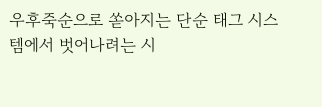우후죽순으로 쏟아지는 단순 태그 시스템에서 벗어나려는 시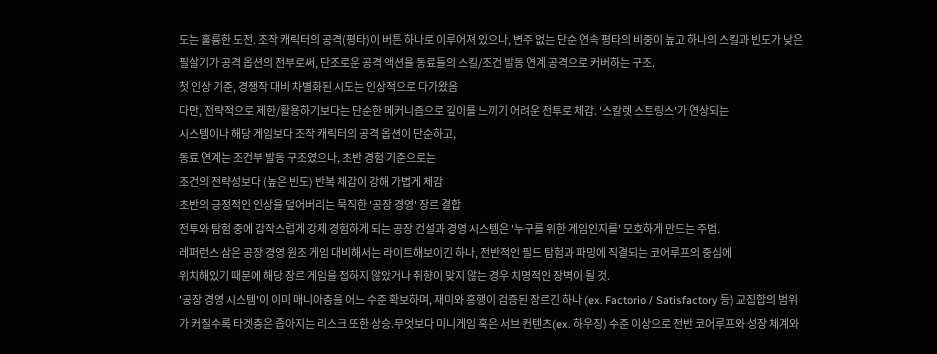도는 훌륭한 도전. 조작 캐릭터의 공격(평타)이 버튼 하나로 이루어져 있으나, 변주 없는 단순 연속 평타의 비중이 높고 하나의 스킬과 빈도가 낮은 필살기가 공격 옵션의 전부로써, 단조로운 공격 액션을 동료들의 스킬/조건 발동 연계 공격으로 커버하는 구조.
첫 인상 기준, 경쟁작 대비 차별화된 시도는 인상적으로 다가왔음
다만, 전략적으로 제한/활용하기보다는 단순한 메커니즘으로 깊이를 느끼기 어려운 전투로 체감. '스칼렛 스트링스'가 연상되는
시스템이나 해당 게임보다 조작 캐릭터의 공격 옵션이 단순하고,
동료 연계는 조건부 발동 구조였으나, 초반 경험 기준으로는
조건의 전략성보다 (높은 빈도) 반복 체감이 강해 가볍게 체감
초반의 긍정적인 인상을 덮어버리는 묵직한 '공장 경영' 장르 결합
전투와 탐험 중에 갑작스럽게 강제 경험하게 되는 공장 건설과 경영 시스템은 '누구를 위한 게임인지를' 모호하게 만드는 주범.
레퍼런스 삼은 공장 경영 원조 게임 대비해서는 라이트해보이긴 하나, 전반적인 필드 탐험과 파밍에 직결되는 코어루프의 중심에
위치해있기 때문에 해당 장르 게임을 접하지 않았거나 취향이 맞지 않는 경우 치명적인 장벽이 될 것.
'공장 경영 시스템'이 이미 매니아층을 어느 수준 확보하며, 재미와 흥행이 검증된 장르긴 하나 (ex. Factorio / Satisfactory 등) 교집합의 범위가 커질수록 타겟층은 좁아지는 리스크 또한 상승.무엇보다 미니게임 혹은 서브 컨텐츠(ex. 하우징) 수준 이상으로 전반 코어루프와 성장 체계와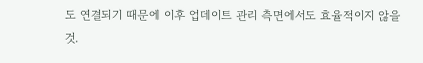도 연결되기 때문에 이후 업데이트 관리 측면에서도 효율적이지 않을 것.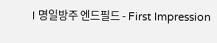I 명일방주 엔드필드 - First Impression